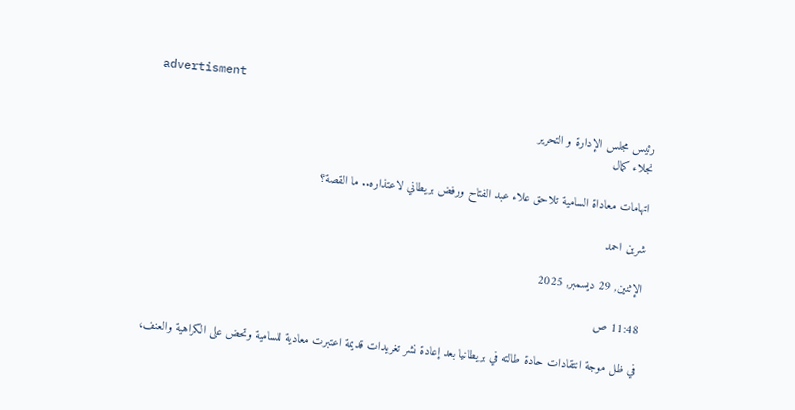advertisment

رئيس مجلس الإدارة و التحرير
نجلاء كمال

اتهامات معاداة السامية تلاحق علاء عبد الفتاح ورفض بريطاني لاعتذاره.. ما القصة؟

شرين احمد

الإثنين, 29 ديسمبر, 2025

11:48 ص

في ظل موجة انتقادات حادة طالته في بريطانيا بعد إعادة نشر تغريدات قديمة اعتبرت معادية للسامية وتحض على الكراهية والعنف،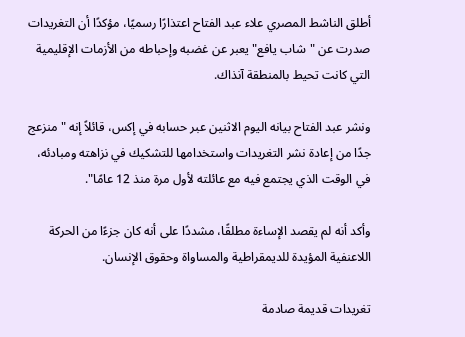أطلق الناشط المصري علاء عبد الفتاح اعتذارًا رسميًا، مؤكدًا أن التغريدات صدرت عن "شاب يافع" يعبر عن غضبه وإحباطه من الأزمات الإقليمية التي كانت تحيط بالمنطقة آنذاك.

ونشر عبد الفتاح بيانه اليوم الاثنين عبر حسابه في إكس، قائلاً إنه "منزعج جدًا من إعادة نشر التغريدات واستخدامها للتشكيك في نزاهته ومبادئه، في الوقت الذي يجتمع فيه مع عائلته لأول مرة منذ 12 عامًا".

وأكد أنه لم يقصد الإساءة مطلقًا، مشددًا على أنه كان جزءًا من الحركة اللاعنفية المؤيدة للديمقراطية والمساواة وحقوق الإنسان.

تغريدات قديمة صادمة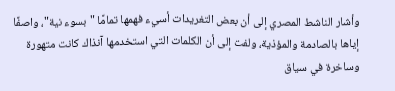وأشار الناشط المصري إلى أن بعض التغريدات أسيء فهمها تمامًا "بسوء نية"، واصفًا إياها بالصادمة والمؤذية، ولفت إلى أن الكلمات التي استخدمها آنذاك كانت متهورة وساخرة في سياق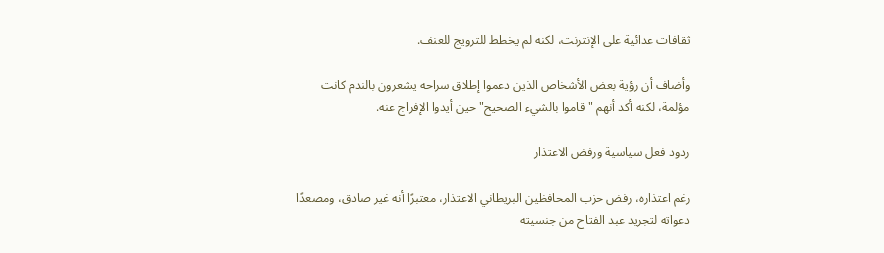ثقافات عدائية على الإنترنت، لكنه لم يخطط للترويج للعنف.

وأضاف أن رؤية بعض الأشخاص الذين دعموا إطلاق سراحه يشعرون بالندم كانت مؤلمة، لكنه أكد أنهم "قاموا بالشيء الصحيح" حين أيدوا الإفراج عنه.

ردود فعل سياسية ورفض الاعتذار

رغم اعتذاره، رفض حزب المحافظين البريطاني الاعتذار، معتبرًا أنه غير صادق، ومصعدًا دعواته لتجريد عبد الفتاح من جنسيته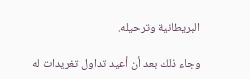البريطانية وترحيله.

وجاء ذلك بعد أن أعيد تداول تغريدات له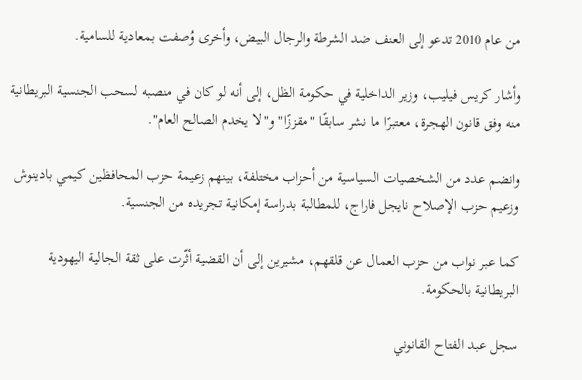من عام 2010 تدعو إلى العنف ضد الشرطة والرجال البيض، وأخرى وُصفت بمعادية للسامية.

وأشار كريس فيليب، وزير الداخلية في حكومة الظل، إلى أنه لو كان في منصبه لسحب الجنسية البريطانية منه وفق قانون الهجرة، معتبرًا ما نشر سابقًا "مقززًا" و"لا يخدم الصالح العام".

وانضم عدد من الشخصيات السياسية من أحزاب مختلفة، بينهم زعيمة حزب المحافظين كيمي بادينوش وزعيم حزب الإصلاح نايجل فاراج، للمطالبة بدراسة إمكانية تجريده من الجنسية.

كما عبر نواب من حزب العمال عن قلقهم، مشيرين إلى أن القضية أثّرت على ثقة الجالية اليهودية البريطانية بالحكومة.

سجل عبد الفتاح القانوني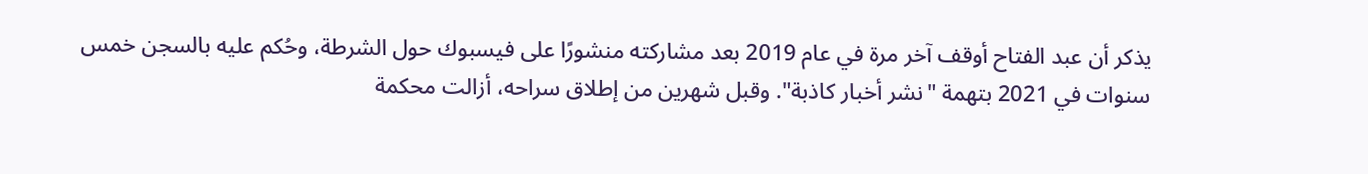يذكر أن عبد الفتاح أوقف آخر مرة في عام 2019 بعد مشاركته منشورًا على فيسبوك حول الشرطة، وحُكم عليه بالسجن خمس سنوات في 2021 بتهمة "نشر أخبار كاذبة". وقبل شهرين من إطلاق سراحه، أزالت محكمة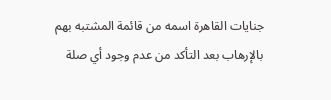جنايات القاهرة اسمه من قائمة المشتبه بهم بالإرهاب بعد التأكد من عدم وجود أي صلة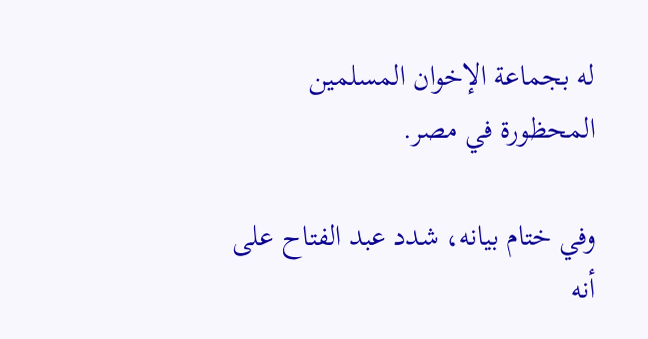له بجماعة الإخوان المسلمين المحظورة في مصر.

وفي ختام بيانه، شدد عبد الفتاح على أنه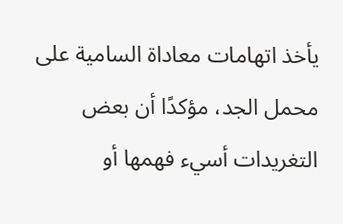يأخذ اتهامات معاداة السامية على محمل الجد، مؤكدًا أن بعض التغريدات أسيء فهمها أو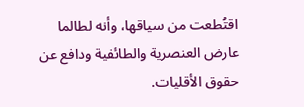اقتُطعت من سياقها، وأنه لطالما عارض العنصرية والطائفية ودافع عن حقوق الأقليات.